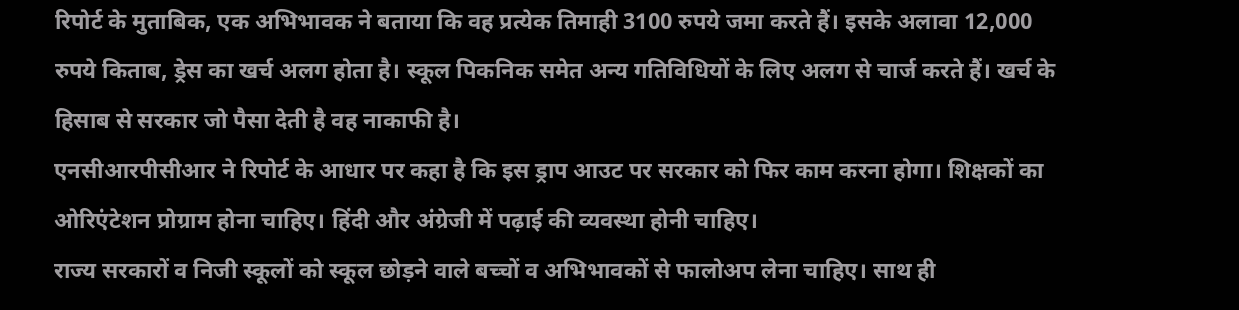रिपोर्ट के मुताबिक, एक अभिभावक ने बताया कि वह प्रत्येक तिमाही 3100 रुपये जमा करते हैं। इसके अलावा 12,000 रुपये किताब, ड्रेस का खर्च अलग होता है। स्कूल पिकनिक समेत अन्य गतिविधियों के लिए अलग से चार्ज करते हैं। खर्च के हिसाब से सरकार जो पैसा देती है वह नाकाफी है।
एनसीआरपीसीआर ने रिपोर्ट के आधार पर कहा है कि इस ड्राप आउट पर सरकार को फिर काम करना होगा। शिक्षकों का ओरिएंटेशन प्रोग्राम होना चाहिए। हिंदी और अंग्रेजी में पढ़ाई की व्यवस्था होनी चाहिए।
राज्य सरकारों व निजी स्कूलों को स्कूल छोड़ने वाले बच्चों व अभिभावकों से फालोअप लेना चाहिए। साथ ही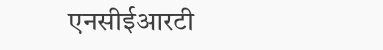एनसीईआरटी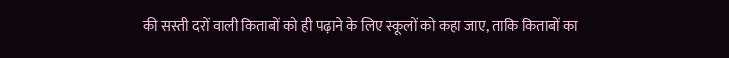की सस्ती दरों वाली किताबों को ही पढ़ाने के लिए स्कूलों को कहा जाए, ताकि किताबों का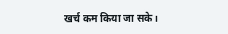खर्च कम किया जा सके।